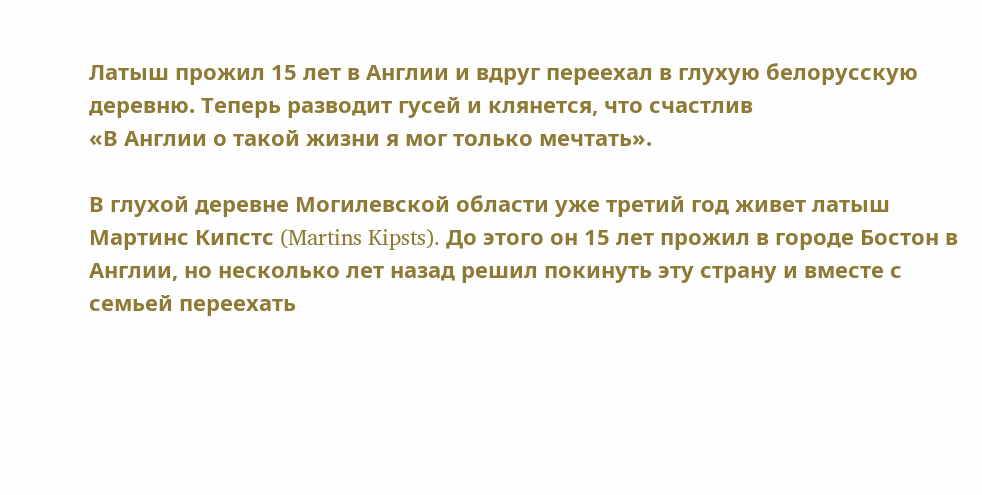Латыш прожил 15 лет в Англии и вдруг переехал в глухую белорусскую деревню. Теперь разводит гусей и клянется, что счастлив
«В Англии о такой жизни я мог только мечтать».

В глухой деревне Могилевской области уже третий год живет латыш Мартинс Кипстс (Martins Kipsts). До этого он 15 лет прожил в городе Бостон в Англии, но несколько лет назад решил покинуть эту страну и вместе с семьей переехать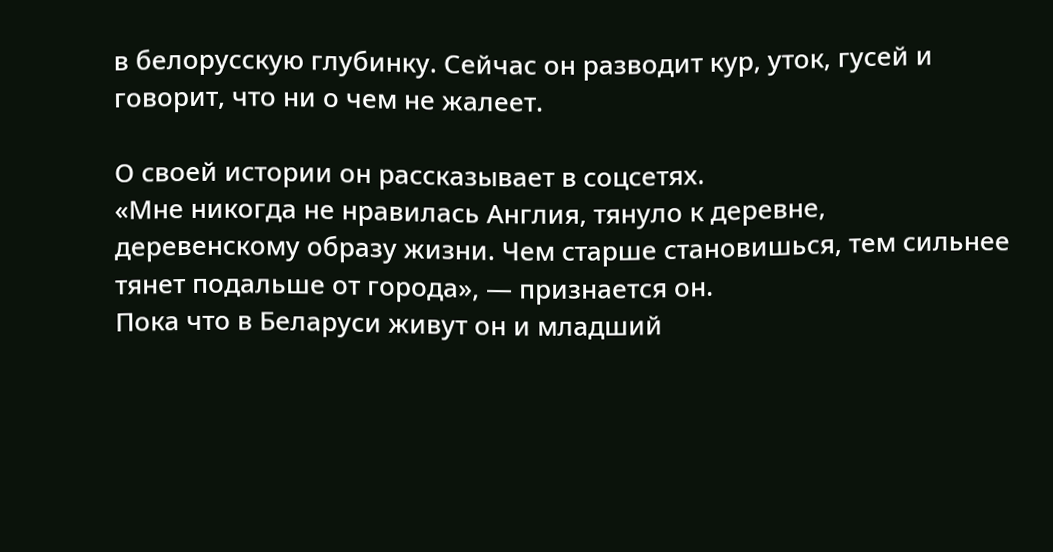в белорусскую глубинку. Сейчас он разводит кур, уток, гусей и говорит, что ни о чем не жалеет.

О своей истории он рассказывает в соцсетях.
«Мне никогда не нравилась Англия, тянуло к деревне, деревенскому образу жизни. Чем старше становишься, тем сильнее тянет подальше от города», — признается он.
Пока что в Беларуси живут он и младший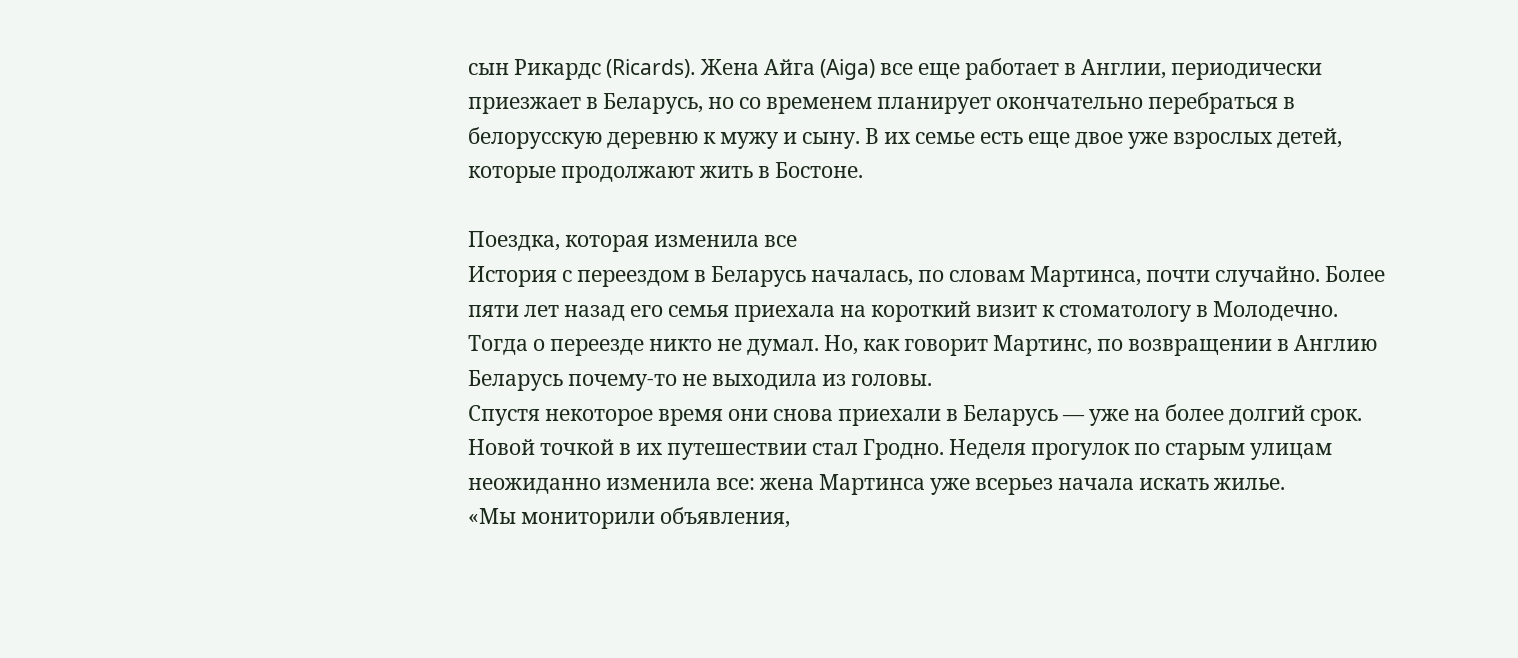сын Рикардс (Ricards). Жена Айга (Aiga) все еще работает в Англии, периодически приезжает в Беларусь, но со временем планирует окончательно перебраться в белорусскую деревню к мужу и сыну. В их семье есть еще двое уже взрослых детей, которые продолжают жить в Бостоне.

Поездка, которая изменила все
История с переездом в Беларусь началась, по словам Мартинса, почти случайно. Более пяти лет назад его семья приехала на короткий визит к стоматологу в Молодечно.
Тогда о переезде никто не думал. Но, как говорит Мартинс, по возвращении в Англию Беларусь почему-то не выходила из головы.
Спустя некоторое время они снова приехали в Беларусь — уже на более долгий срок. Новой точкой в их путешествии стал Гродно. Неделя прогулок по старым улицам неожиданно изменила все: жена Мартинса уже всерьез начала искать жилье.
«Мы мониторили объявления,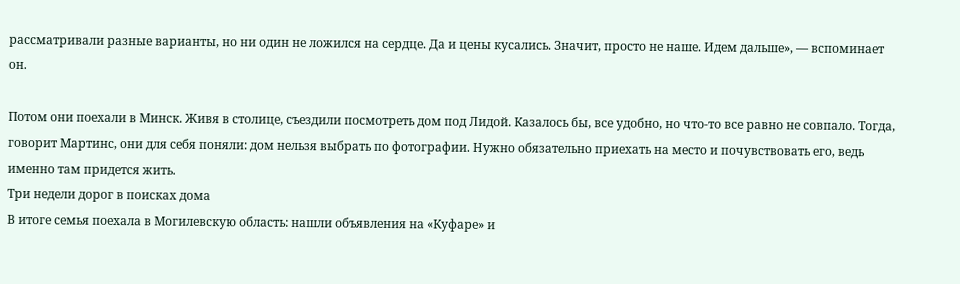рассматривали разные варианты, но ни один не ложился на сердце. Да и цены кусались. Значит, просто не наше. Идем дальше», — вспоминает он.

Потом они поехали в Минск. Живя в столице, съездили посмотреть дом под Лидой. Казалось бы, все удобно, но что-то все равно не совпало. Тогда, говорит Мартинс, они для себя поняли: дом нельзя выбрать по фотографии. Нужно обязательно приехать на место и почувствовать его, ведь именно там придется жить.
Три недели дорог в поисках дома
В итоге семья поехала в Могилевскую область: нашли объявления на «Куфаре» и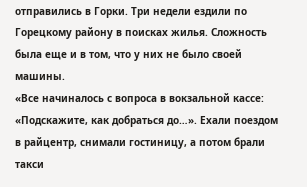отправились в Горки. Три недели ездили по Горецкому району в поисках жилья. Сложность была еще и в том, что у них не было своей машины.
«Все начиналось с вопроса в вокзальной кассе: «Подскажите, как добраться до…». Ехали поездом в райцентр, снимали гостиницу, а потом брали такси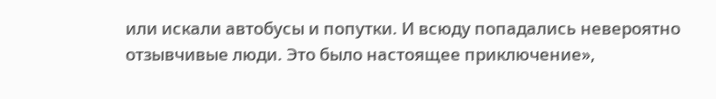или искали автобусы и попутки. И всюду попадались невероятно отзывчивые люди. Это было настоящее приключение»,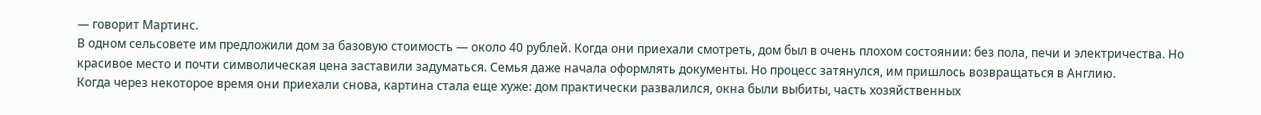— говорит Мартинс.
В одном сельсовете им предложили дом за базовую стоимость — около 40 рублей. Когда они приехали смотреть, дом был в очень плохом состоянии: без пола, печи и электричества. Но красивое место и почти символическая цена заставили задуматься. Семья даже начала оформлять документы. Но процесс затянулся, им пришлось возвращаться в Англию.
Когда через некоторое время они приехали снова, картина стала еще хуже: дом практически развалился, окна были выбиты, часть хозяйственных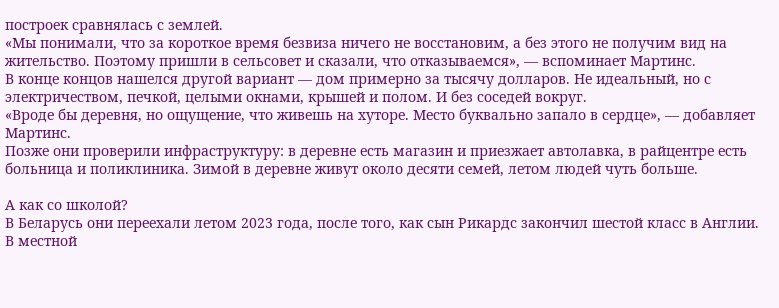построек сравнялась с землей.
«Мы понимали, что за короткое время безвиза ничего не восстановим, а без этого не получим вид на жительство. Поэтому пришли в сельсовет и сказали, что отказываемся», — вспоминает Мартинс.
В конце концов нашелся другой вариант — дом примерно за тысячу долларов. Не идеальный, но с электричеством, печкой, целыми окнами, крышей и полом. И без соседей вокруг.
«Вроде бы деревня, но ощущение, что живешь на хуторе. Место буквально запало в сердце», — добавляет Мартинс.
Позже они проверили инфраструктуру: в деревне есть магазин и приезжает автолавка, в райцентре есть больница и поликлиника. Зимой в деревне живут около десяти семей, летом людей чуть больше.

А как со школой?
В Беларусь они переехали летом 2023 года, после того, как сын Рикардс закончил шестой класс в Англии.
В местной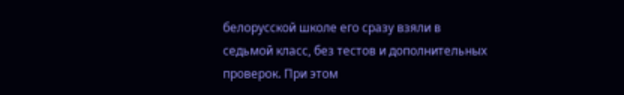белорусской школе его сразу взяли в седьмой класс, без тестов и дополнительных проверок. При этом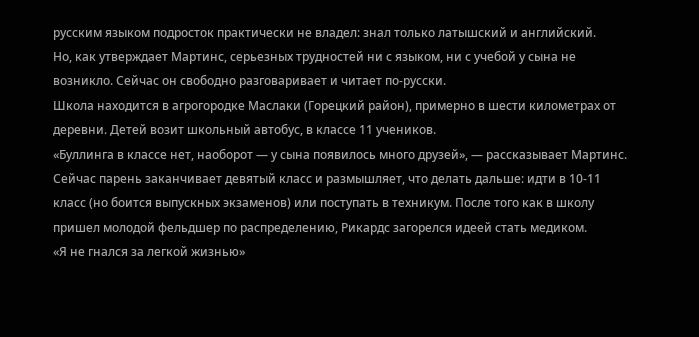русским языком подросток практически не владел: знал только латышский и английский.
Но, как утверждает Мартинс, серьезных трудностей ни с языком, ни с учебой у сына не возникло. Сейчас он свободно разговаривает и читает по-русски.
Школа находится в агрогородке Маслаки (Горецкий район), примерно в шести километрах от деревни. Детей возит школьный автобус, в классе 11 учеников.
«Буллинга в классе нет, наоборот — у сына появилось много друзей», — рассказывает Мартинс.
Сейчас парень заканчивает девятый класс и размышляет, что делать дальше: идти в 10‑11 класс (но боится выпускных экзаменов) или поступать в техникум. После того как в школу пришел молодой фельдшер по распределению, Рикардс загорелся идеей стать медиком.
«Я не гнался за легкой жизнью»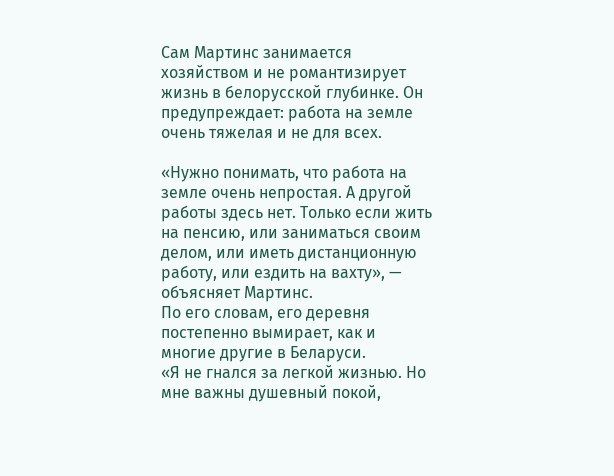Сам Мартинс занимается хозяйством и не романтизирует жизнь в белорусской глубинке. Он предупреждает: работа на земле очень тяжелая и не для всех.

«Нужно понимать, что работа на земле очень непростая. А другой работы здесь нет. Только если жить на пенсию, или заниматься своим делом, или иметь дистанционную работу, или ездить на вахту», — объясняет Мартинс.
По его словам, его деревня постепенно вымирает, как и многие другие в Беларуси.
«Я не гнался за легкой жизнью. Но мне важны душевный покой,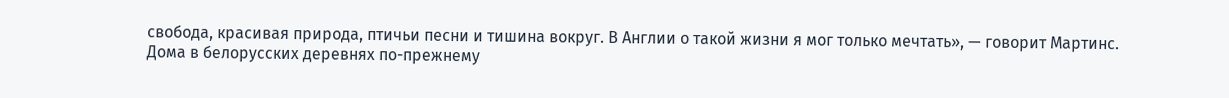свобода, красивая природа, птичьи песни и тишина вокруг. В Англии о такой жизни я мог только мечтать», — говорит Мартинс.
Дома в белорусских деревнях по-прежнему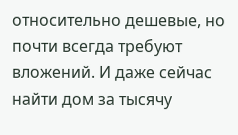относительно дешевые, но почти всегда требуют вложений. И даже сейчас найти дом за тысячу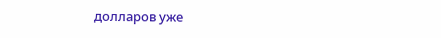долларов уже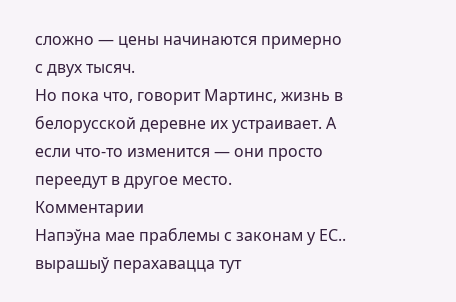сложно — цены начинаются примерно с двух тысяч.
Но пока что, говорит Мартинс, жизнь в белорусской деревне их устраивает. А если что-то изменится — они просто переедут в другое место.
Комментарии
Напэўна мае праблемы с законам у ЕС.. вырашыў перахавацца тут